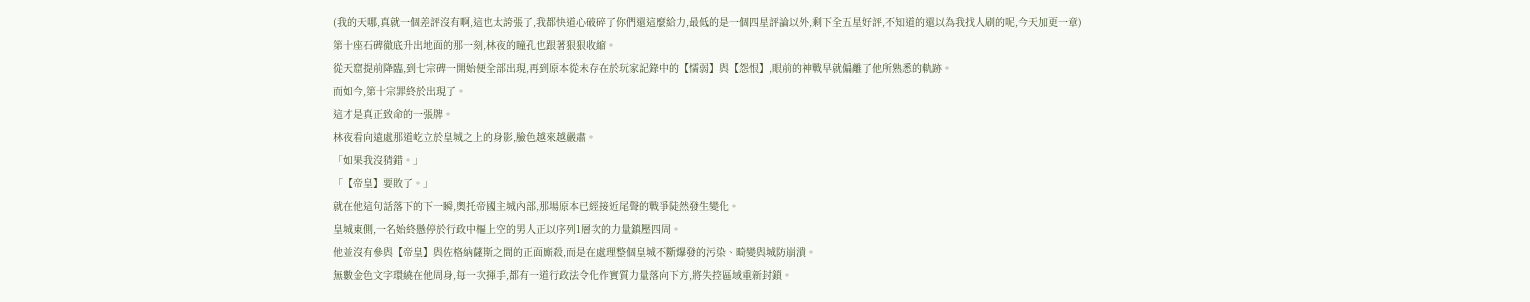(我的天哪,真就一個差評沒有啊,這也太誇張了,我都快道心破碎了你們還這麼給力,最低的是一個四星評論以外,剩下全五星好評,不知道的還以為我找人刷的呢,今天加更一章)
第十座石碑徹底升出地面的那一刻,林夜的瞳孔也跟著狠狠收縮。
從天窟提前降臨,到七宗碑一開始便全部出現,再到原本從未存在於玩家記錄中的【懦弱】與【怨恨】,眼前的神戰早就偏離了他所熟悉的軌跡。
而如今,第十宗罪終於出現了。
這才是真正致命的一張牌。
林夜看向遠處那道屹立於皇城之上的身影,臉色越來越嚴肅。
「如果我沒猜錯。」
「【帝皇】要敗了。」
就在他這句話落下的下一瞬,奧托帝國主城內部,那場原本已經接近尾聲的戰爭陡然發生變化。
皇城東側,一名始終懸停於行政中樞上空的男人正以序列1層次的力量鎮壓四周。
他並沒有參與【帝皇】與佐格納薩斯之間的正面廝殺,而是在處理整個皇城不斷爆發的污染、畸變與城防崩潰。
無數金色文字環繞在他周身,每一次揮手,都有一道行政法令化作實質力量落向下方,將失控區域重新封鎖。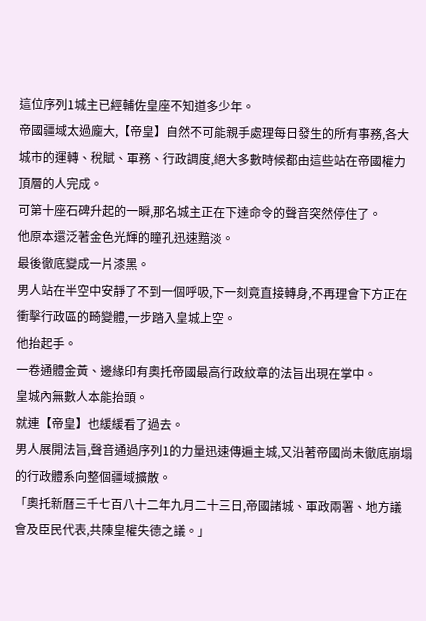這位序列1城主已經輔佐皇座不知道多少年。
帝國疆域太過龐大,【帝皇】自然不可能親手處理每日發生的所有事務,各大城市的運轉、稅賦、軍務、行政調度,絕大多數時候都由這些站在帝國權力頂層的人完成。
可第十座石碑升起的一瞬,那名城主正在下達命令的聲音突然停住了。
他原本還泛著金色光輝的瞳孔迅速黯淡。
最後徹底變成一片漆黑。
男人站在半空中安靜了不到一個呼吸,下一刻竟直接轉身,不再理會下方正在衝擊行政區的畸變體,一步踏入皇城上空。
他抬起手。
一卷通體金黃、邊緣印有奧托帝國最高行政紋章的法旨出現在掌中。
皇城內無數人本能抬頭。
就連【帝皇】也緩緩看了過去。
男人展開法旨,聲音通過序列1的力量迅速傳遍主城,又沿著帝國尚未徹底崩塌的行政體系向整個疆域擴散。
「奧托新曆三千七百八十二年九月二十三日,帝國諸城、軍政兩署、地方議會及臣民代表,共陳皇權失德之議。」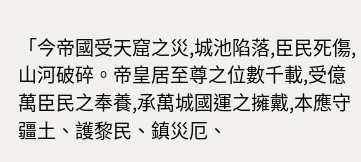「今帝國受天窟之災,城池陷落,臣民死傷,山河破碎。帝皇居至尊之位數千載,受億萬臣民之奉養,承萬城國運之擁戴,本應守疆土、護黎民、鎮災厄、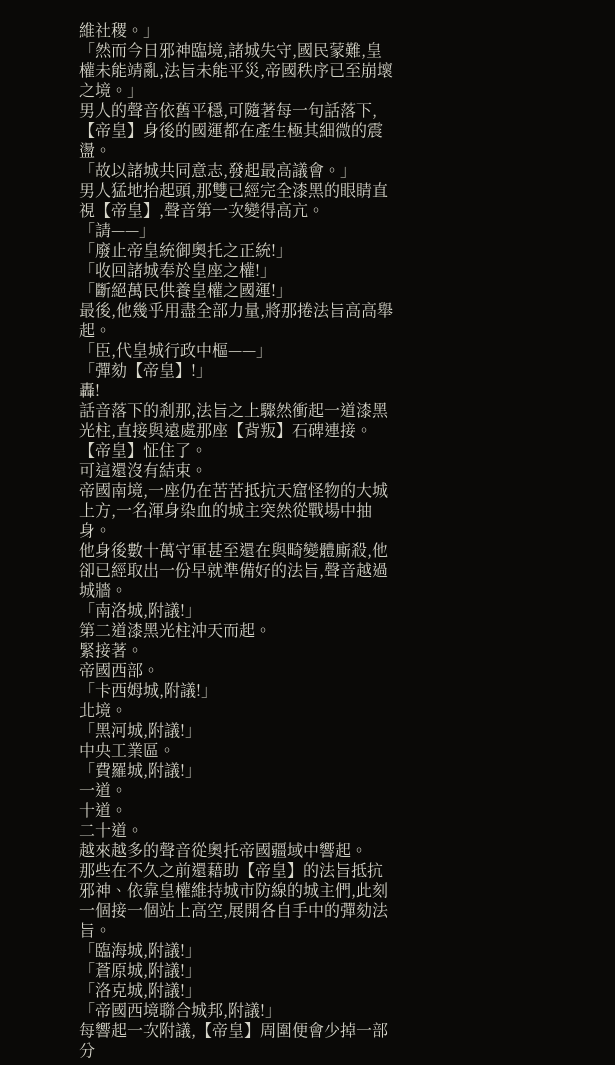維社稷。」
「然而今日邪神臨境,諸城失守,國民蒙難,皇權未能靖亂,法旨未能平災,帝國秩序已至崩壞之境。」
男人的聲音依舊平穩,可隨著每一句話落下,【帝皇】身後的國運都在產生極其細微的震盪。
「故以諸城共同意志,發起最高議會。」
男人猛地抬起頭,那雙已經完全漆黑的眼睛直視【帝皇】,聲音第一次變得高亢。
「請——」
「廢止帝皇統御奧托之正統!」
「收回諸城奉於皇座之權!」
「斷絕萬民供養皇權之國運!」
最後,他幾乎用盡全部力量,將那捲法旨高高舉起。
「臣,代皇城行政中樞——」
「彈劾【帝皇】!」
轟!
話音落下的剎那,法旨之上驟然衝起一道漆黑光柱,直接與遠處那座【背叛】石碑連接。
【帝皇】怔住了。
可這還沒有結束。
帝國南境,一座仍在苦苦抵抗天窟怪物的大城上方,一名渾身染血的城主突然從戰場中抽身。
他身後數十萬守軍甚至還在與畸變體廝殺,他卻已經取出一份早就準備好的法旨,聲音越過城牆。
「南洛城,附議!」
第二道漆黑光柱沖天而起。
緊接著。
帝國西部。
「卡西姆城,附議!」
北境。
「黑河城,附議!」
中央工業區。
「費羅城,附議!」
一道。
十道。
二十道。
越來越多的聲音從奧托帝國疆域中響起。
那些在不久之前還藉助【帝皇】的法旨抵抗邪神、依靠皇權維持城市防線的城主們,此刻一個接一個站上高空,展開各自手中的彈劾法旨。
「臨海城,附議!」
「蒼原城,附議!」
「洛克城,附議!」
「帝國西境聯合城邦,附議!」
每響起一次附議,【帝皇】周圍便會少掉一部分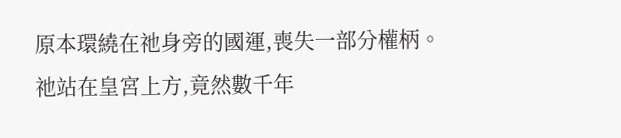原本環繞在祂身旁的國運,喪失一部分權柄。
祂站在皇宮上方,竟然數千年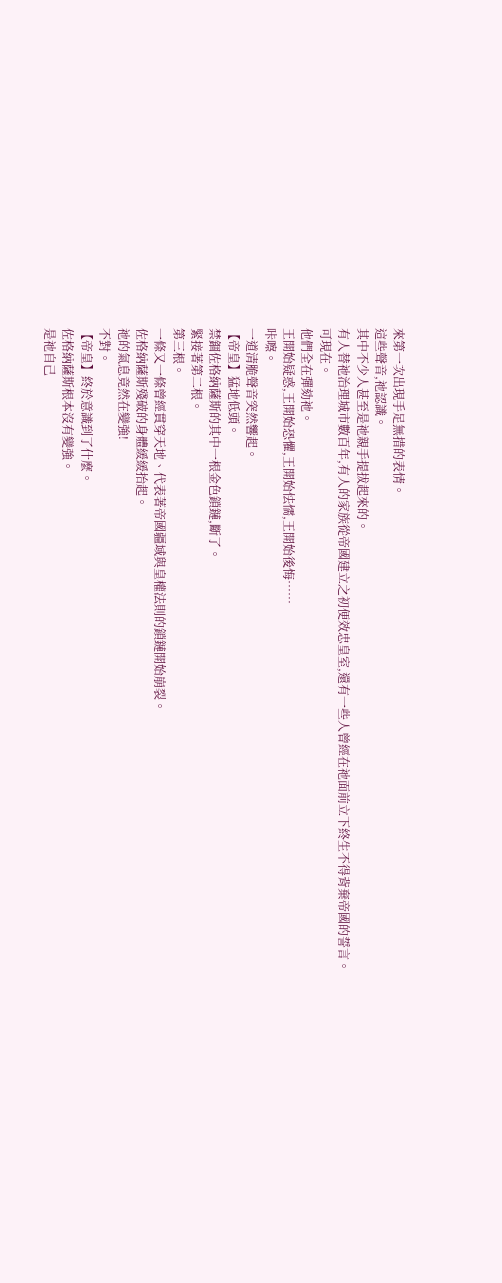來第一次出現手足無措的表情。
這些聲音,祂認識。
其中不少人甚至是祂親手提拔起來的。
有人替祂治理城市數百年,有人的家族從帝國建立之初便效忠皇室,還有一些人曾經在祂面前立下終生不得背棄帝國的誓言。
可現在。
他們全在彈劾祂。
王開始疑惑,王開始恐懼,王開始怯懦,王開始後悔……
咔嚓。
一道清脆聲音突然響起。
【帝皇】猛地低頭。
禁錮佐格納薩斯的其中一根金色鎖鏈,斷了。
緊接著第二根。
第三根。
一條又一條曾經貫穿天地、代表著帝國疆域與皇權法則的鎖鏈開始崩裂。
佐格納薩斯殘破的身體緩緩抬起。
祂的氣息竟然在變強!
不對。
【帝皇】終於意識到了什麼。
佐格納薩斯根本沒有變強。
是祂自己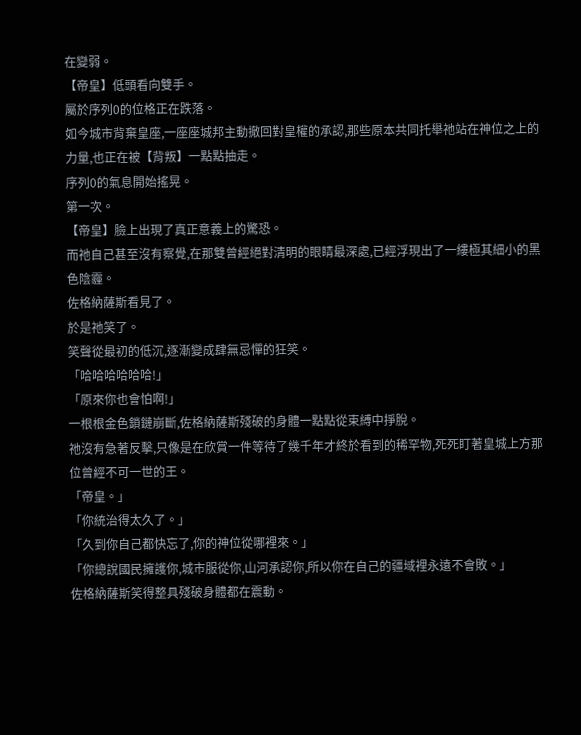在變弱。
【帝皇】低頭看向雙手。
屬於序列0的位格正在跌落。
如今城市背棄皇座,一座座城邦主動撤回對皇權的承認,那些原本共同托舉祂站在神位之上的力量,也正在被【背叛】一點點抽走。
序列0的氣息開始搖晃。
第一次。
【帝皇】臉上出現了真正意義上的驚恐。
而祂自己甚至沒有察覺,在那雙曾經絕對清明的眼睛最深處,已經浮現出了一縷極其細小的黑色陰霾。
佐格納薩斯看見了。
於是祂笑了。
笑聲從最初的低沉,逐漸變成肆無忌憚的狂笑。
「哈哈哈哈哈哈!」
「原來你也會怕啊!」
一根根金色鎖鏈崩斷,佐格納薩斯殘破的身體一點點從束縛中掙脫。
祂沒有急著反擊,只像是在欣賞一件等待了幾千年才終於看到的稀罕物,死死盯著皇城上方那位曾經不可一世的王。
「帝皇。」
「你統治得太久了。」
「久到你自己都快忘了,你的神位從哪裡來。」
「你總說國民擁護你,城市服從你,山河承認你,所以你在自己的疆域裡永遠不會敗。」
佐格納薩斯笑得整具殘破身體都在震動。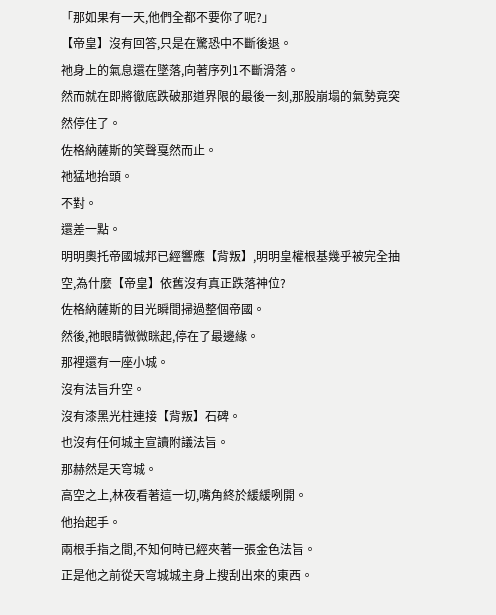「那如果有一天,他們全都不要你了呢?」
【帝皇】沒有回答,只是在驚恐中不斷後退。
祂身上的氣息還在墜落,向著序列1不斷滑落。
然而就在即將徹底跌破那道界限的最後一刻,那股崩塌的氣勢竟突然停住了。
佐格納薩斯的笑聲戛然而止。
祂猛地抬頭。
不對。
還差一點。
明明奧托帝國城邦已經響應【背叛】,明明皇權根基幾乎被完全抽空,為什麼【帝皇】依舊沒有真正跌落神位?
佐格納薩斯的目光瞬間掃過整個帝國。
然後,祂眼睛微微眯起,停在了最邊緣。
那裡還有一座小城。
沒有法旨升空。
沒有漆黑光柱連接【背叛】石碑。
也沒有任何城主宣讀附議法旨。
那赫然是天穹城。
高空之上,林夜看著這一切,嘴角終於緩緩咧開。
他抬起手。
兩根手指之間,不知何時已經夾著一張金色法旨。
正是他之前從天穹城城主身上搜刮出來的東西。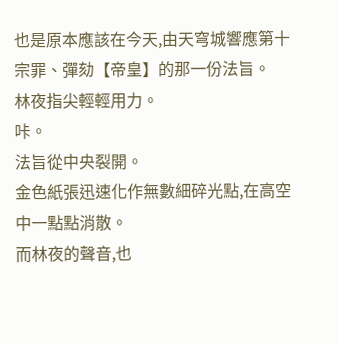也是原本應該在今天,由天穹城響應第十宗罪、彈劾【帝皇】的那一份法旨。
林夜指尖輕輕用力。
咔。
法旨從中央裂開。
金色紙張迅速化作無數細碎光點,在高空中一點點消散。
而林夜的聲音,也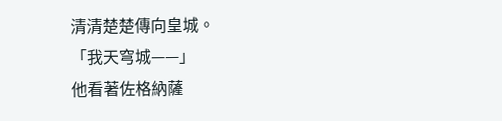清清楚楚傳向皇城。
「我天穹城——」
他看著佐格納薩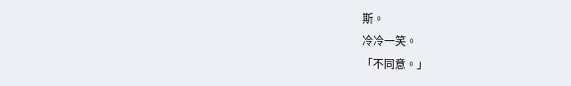斯。
冷冷一笑。
「不同意。」